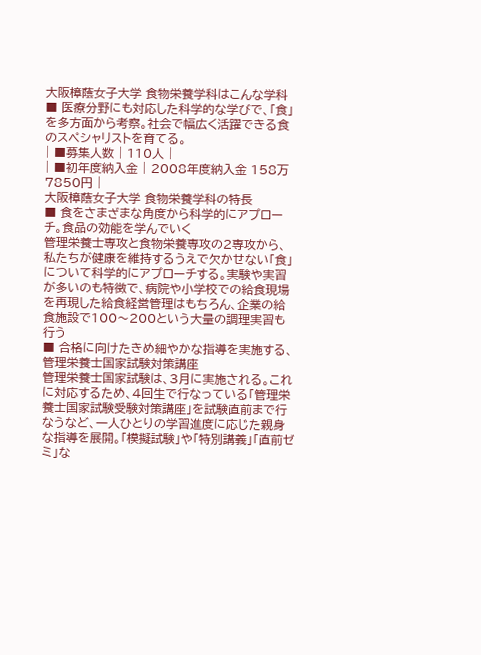大阪樟蔭女子大学 食物栄養学科はこんな学科
■ 医療分野にも対応した科学的な学びで、「食」を多方面から考察。社会で幅広く活躍できる食のスペシャリストを育てる。
| ■募集人数 | 110人 |
| ■初年度納入金 | 2008年度納入金 158万7850円 |
大阪樟蔭女子大学 食物栄養学科の特長
■ 食をさまざまな角度から科学的にアプローチ。食品の効能を学んでいく
管理栄養士専攻と食物栄養専攻の2専攻から、私たちが健康を維持するうえで欠かせない「食」について科学的にアプローチする。実験や実習が多いのも特徴で、病院や小学校での給食現場を再現した給食経営管理はもちろん、企業の給食施設で100〜200という大量の調理実習も行う
■ 合格に向けたきめ細やかな指導を実施する、管理栄養士国家試験対策講座
管理栄養士国家試験は、3月に実施される。これに対応するため、4回生で行なっている「管理栄養士国家試験受験対策講座」を試験直前まで行なうなど、一人ひとりの学習進度に応じた親身な指導を展開。「模擬試験」や「特別講義」「直前ゼミ」な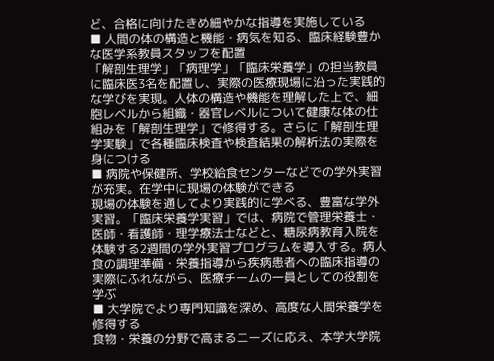ど、合格に向けたきめ細やかな指導を実施している
■ 人間の体の構造と機能・病気を知る、臨床経験豊かな医学系教員スタッフを配置
「解剖生理学」「病理学」「臨床栄養学」の担当教員に臨床医3名を配置し、実際の医療現場に沿った実践的な学びを実現。人体の構造や機能を理解した上で、細胞レベルから組織・器官レベルについて健康な体の仕組みを「解剖生理学」で修得する。さらに「解剖生理学実験」で各種臨床検査や検査結果の解析法の実際を身につける
■ 病院や保健所、学校給食センターなどでの学外実習が充実。在学中に現場の体験ができる
現場の体験を通してより実践的に学べる、豊富な学外実習。「臨床栄養学実習」では、病院で管理栄養士・医師・看護師・理学療法士などと、糖尿病教育入院を体験する2週間の学外実習プログラムを導入する。病人食の調理準備・栄養指導から疾病患者への臨床指導の実際にふれながら、医療チームの一員としての役割を学ぶ
■ 大学院でより専門知識を深め、高度な人間栄養学を修得する
食物・栄養の分野で高まるニーズに応え、本学大学院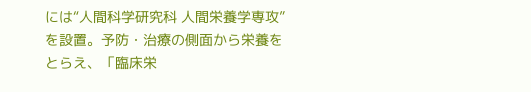には“人間科学研究科 人間栄養学専攻”を設置。予防・治療の側面から栄養をとらえ、「臨床栄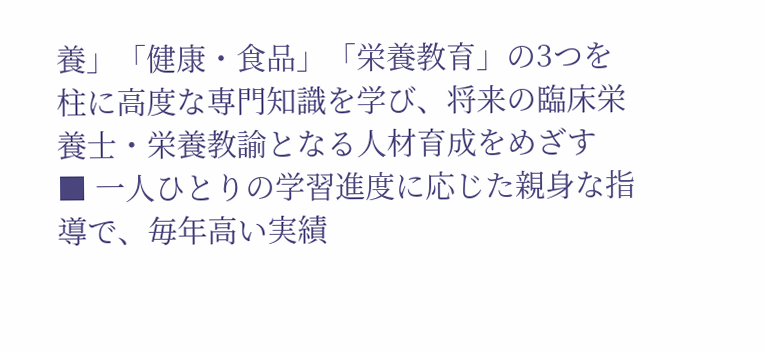養」「健康・食品」「栄養教育」の3つを柱に高度な専門知識を学び、将来の臨床栄養士・栄養教諭となる人材育成をめざす
■ 一人ひとりの学習進度に応じた親身な指導で、毎年高い実績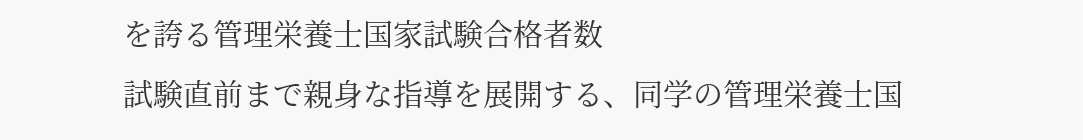を誇る管理栄養士国家試験合格者数
試験直前まで親身な指導を展開する、同学の管理栄養士国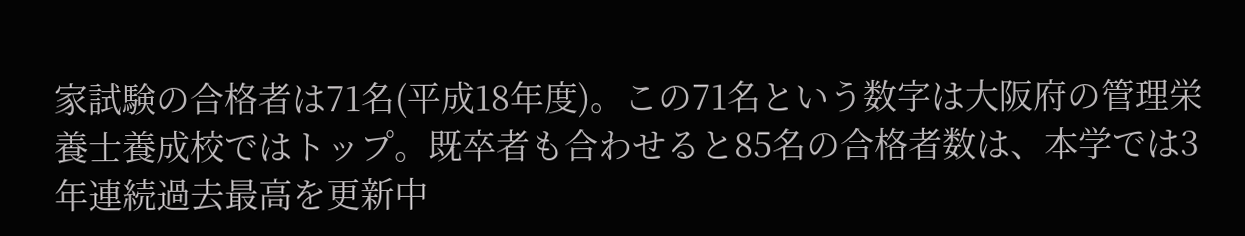家試験の合格者は71名(平成18年度)。この71名という数字は大阪府の管理栄養士養成校ではトップ。既卒者も合わせると85名の合格者数は、本学では3年連続過去最高を更新中